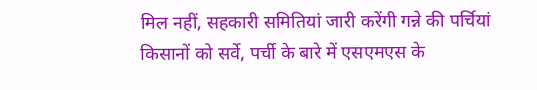मिल नहीं, सहकारी समितियां जारी करेंगी गन्ने की पर्चियां
किसानों को सर्वे, पर्ची के बारे में एसएमएस के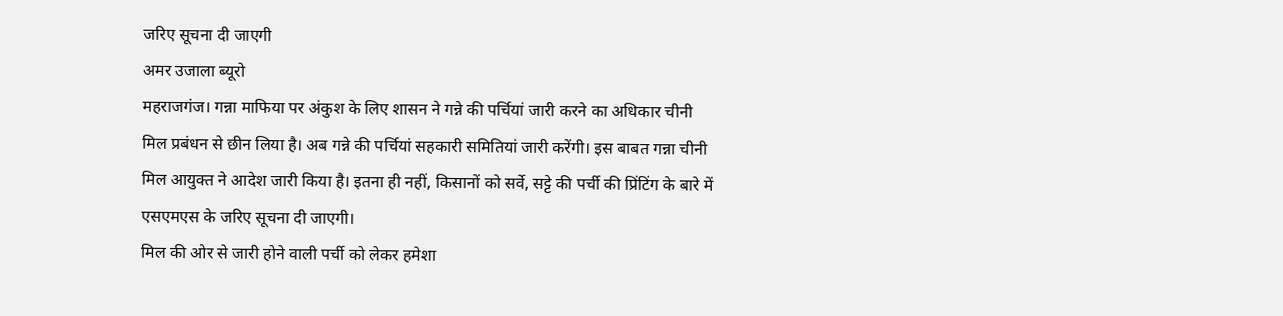जरिए सूचना दी जाएगी
अमर उजाला ब्यूरो
महराजगंज। गन्ना माफिया पर अंकुश के लिए शासन ने गन्ने की पर्चियां जारी करने का अधिकार चीनी मिल प्रबंधन से छीन लिया है। अब गन्ने की पर्चियां सहकारी समितियां जारी करेंगी। इस बाबत गन्ना चीनी मिल आयुक्त ने आदेश जारी किया है। इतना ही नहीं, किसानों को सर्वे, सट्टे की पर्ची की प्रिंटिंग के बारे में एसएमएस के जरिए सूचना दी जाएगी।
मिल की ओर से जारी होने वाली पर्ची को लेकर हमेशा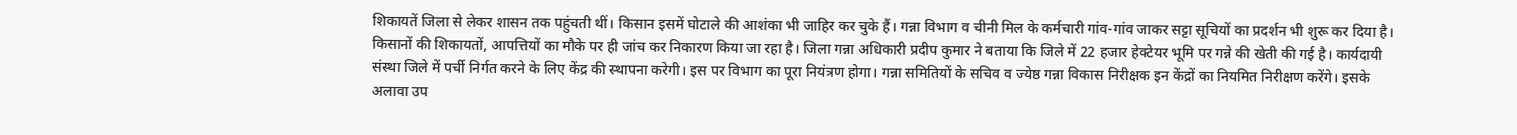शिकायतें जिला से लेकर शासन तक पहुंचती थीं। किसान इसमें घोटाले की आशंका भी जाहिर कर चुके हैं। गन्ना विभाग व चीनी मिल के कर्मचारी गांव-गांव जाकर सट्टा सूचियों का प्रदर्शन भी शुरू कर दिया है। किसानों की शिकायतों, आपत्तियों का मौके पर ही जांच कर निकारण किया जा रहा है। जिला गन्ना अधिकारी प्रदीप कुमार ने बताया कि जिले में 22 हजार हेक्टेयर भूमि पर गन्ने की खेती की गई है। कार्यदायी संस्था जिले में पर्ची निर्गत करने के लिए केंद्र की स्थापना करेगी। इस पर विभाग का पूरा नियंत्रण होगा। गन्ना समितियों के सचिव व ज्येष्ठ गन्ना विकास निरीक्षक इन केंद्रों का नियमित निरीक्षण करेंगे। इसके अलावा उप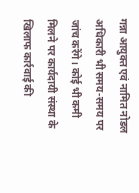गन्ना आयुक्त एवं नामित नोडल अधिकारी भी समय-समय पर जांच करेंगे। कोई भी कमी मिलने पर कार्यदायी संस्था के खिलाफ कार्रवाई की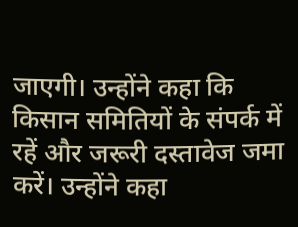जाएगी। उन्होंने कहा कि किसान समितियों के संपर्क में रहें और जरूरी दस्तावेज जमा करें। उन्होंने कहा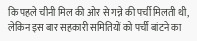कि पहले चीनी मिल की ओर से गन्ने की पर्ची मिलती थी, लेकिन इस बार सहकारी समितियों को पर्ची बांटने का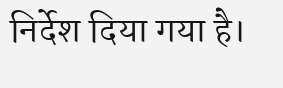निर्देश दिया गया है।